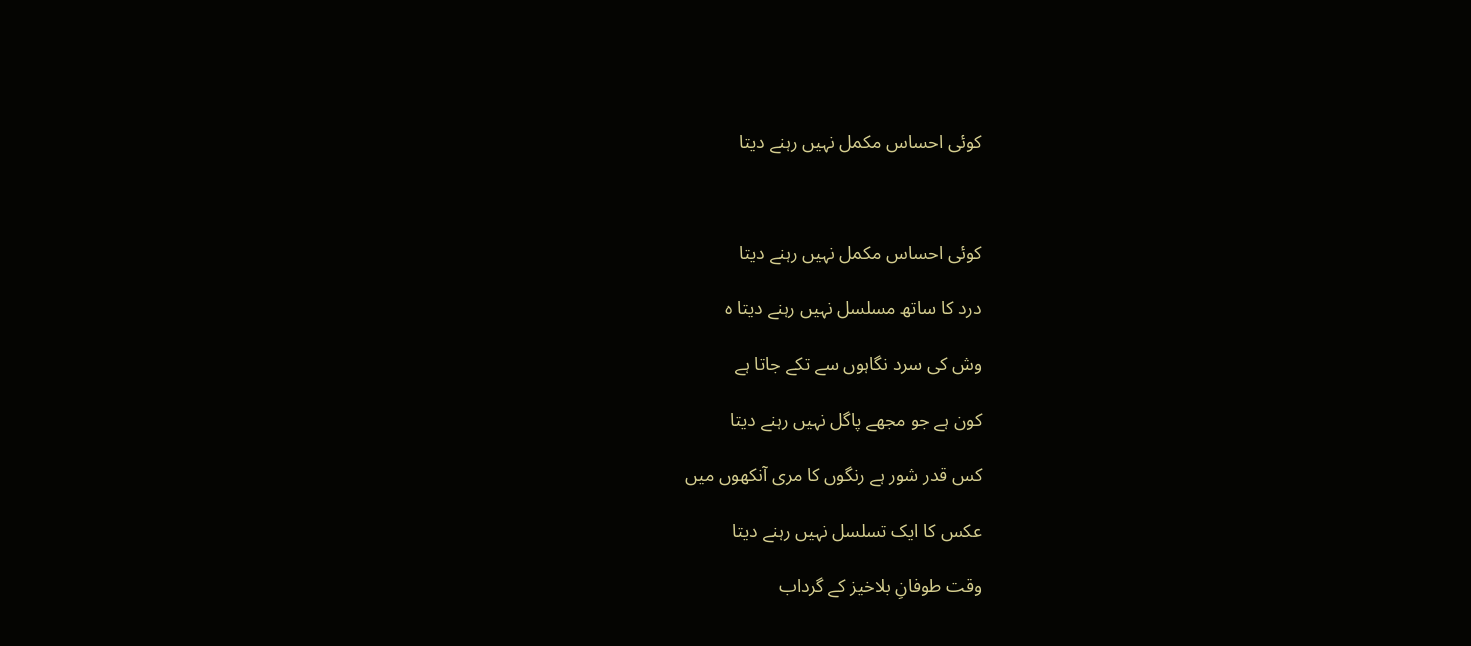کوئی احساس مکمل نہیں رہنے دیتا



کوئی احساس مکمل نہیں رہنے دیتا

درد کا ساتھ مسلسل نہیں رہنے دیتا ہ

وش کی سرد نگاہوں سے تکے جاتا ہے

کون ہے جو مجھے پاگل نہیں رہنے دیتا

کس قدر شور ہے رنگوں کا مری آنکھوں میں

عکس کا ایک تسلسل نہیں رہنے دیتا

وقت طوفانِ بلاخیز کے گرداب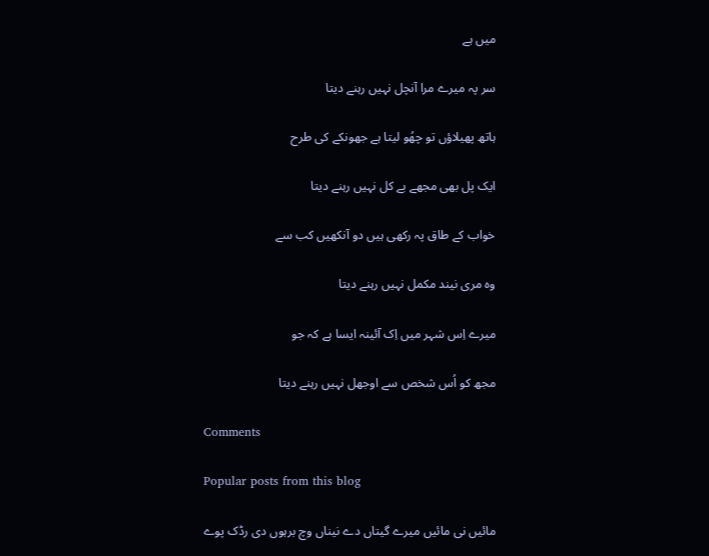میں ہے

سر پہ میرے مرا آنچل نہیں رہنے دیتا

ہاتھ پھیلاؤں تو چھُو لیتا ہے جھونکے کی طرح

ایک پل بھی مجھے بے کل نہیں رہنے دیتا

خواب کے طاق پہ رکھی ہیں دو آنکھیں کب سے

وہ مری نیند مکمل نہیں رہنے دیتا

میرے اِس شہر میں اِک آئینہ ایسا ہے کہ جو

مجھ کو اُس شخص سے اوجھل نہیں رہنے دیتا

Comments

Popular posts from this blog

مائیں نی مائیں میرے گیتاں دے نیناں وچ برہوں دی رڈک پوے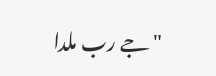" جے رب ملدا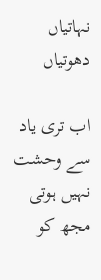نہاتیاں دھوتیاں

اب تری یاد سے وحشت نہیں ہوتی مجھ کو